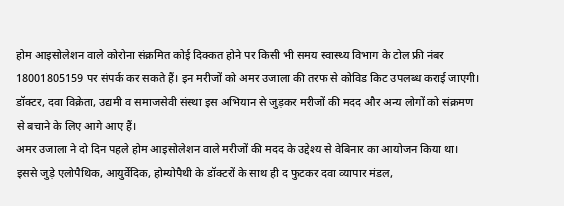होम आइसोलेशन वाले कोरोना संक्रमित कोई दिक्कत होने पर किसी भी समय स्वास्थ्य विभाग के टोल फ्री नंबर 18001805159 पर संपर्क कर सकते हैं। इन मरीजों को अमर उजाला की तरफ से कोविड किट उपलब्ध कराई जाएगी। डॉक्टर, दवा विक्रेता, उद्यमी व समाजसेवी संस्था इस अभियान से जुड़कर मरीजों की मदद और अन्य लोगों को संक्रमण से बचाने के लिए आगे आए हैं।
अमर उजाला ने दो दिन पहले होम आइसोलेशन वाले मरीजों की मदद के उद्देश्य से वेबिनार का आयोजन किया था। इससे जुड़े एलोपैथिक, आयुर्वेदिक, होम्योपैथी के डॉक्टरों के साथ ही द फुटकर दवा व्यापार मंडल,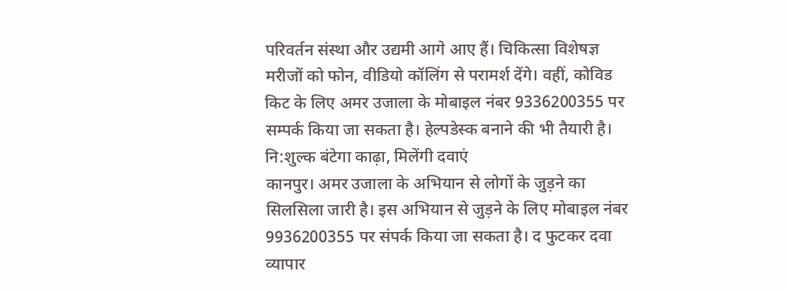परिवर्तन संस्था और उद्यमी आगे आए हैं। चिकित्सा विशेषज्ञ मरीजों को फोन, वीडियो कॉलिंग से परामर्श देंगे। वहीं, कोविड किट के लिए अमर उजाला के मोबाइल नंबर 9336200355 पर सम्पर्क किया जा सकता है। हेल्पडेस्क बनाने की भी तैयारी है।
नि:शुल्क बंटेगा काढ़ा, मिलेंगी दवाएं
कानपुर। अमर उजाला के अभियान से लोगों के जुड़ने का सिलसिला जारी है। इस अभियान से जुड़ने के लिए मोबाइल नंबर 9936200355 पर संपर्क किया जा सकता है। द फुटकर दवा व्यापार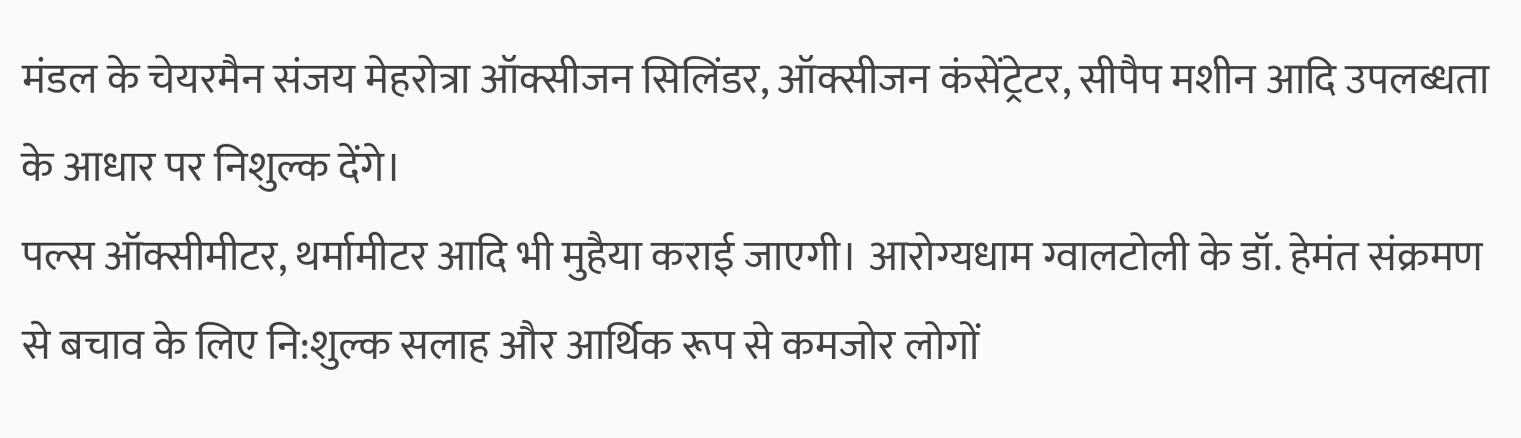मंडल के चेयरमैन संजय मेहरोत्रा ऑक्सीजन सिलिंडर, ऑक्सीजन कंसेंट्रेटर, सीपैप मशीन आदि उपलब्धता के आधार पर निशुल्क देंगे।
पल्स ऑक्सीमीटर, थर्मामीटर आदि भी मुहैया कराई जाएगी। आरोग्यधाम ग्वालटोली के डॉ. हेमंत संक्रमण से बचाव के लिए नि:शुल्क सलाह और आर्थिक रूप से कमजोर लोगों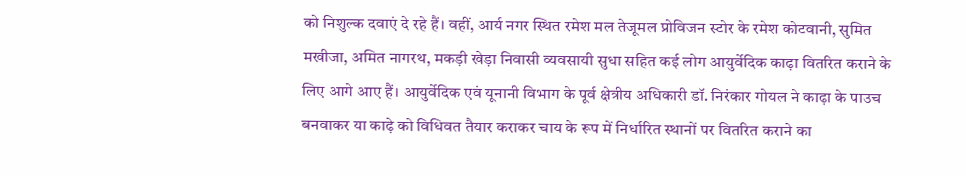को निशुल्क दवाएं दे रहे हैं। वहीं, आर्य नगर स्थित रमेश मल तेजूमल प्रोविजन स्टोर के रमेश कोटवानी, सुमित मखीजा, अमित नागरथ, मकड़ी खेड़ा निवासी व्यवसायी सुधा सहित कई लोग आयुर्वेदिक काढ़ा वितरित कराने के लिए आगे आए हैं। आयुर्वेदिक एवं यूनानी विभाग के पूर्व क्षेत्रीय अधिकारी डॉ. निरंकार गोयल ने काढ़ा के पाउच बनवाकर या काढ़े को विधिवत तैयार कराकर चाय के रूप में निर्धारित स्थानों पर वितरित कराने का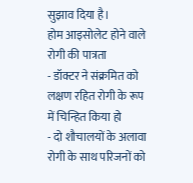सुझाव दिया है।
होम आइसोलेट होने वाले रोगी की पात्रता
- डॉक्टर ने संक्रमित को लक्षण रहित रोगी के रूप में चिन्हित किया हो
- दो शौचालयों के अलावा रोगी के साथ परिजनों को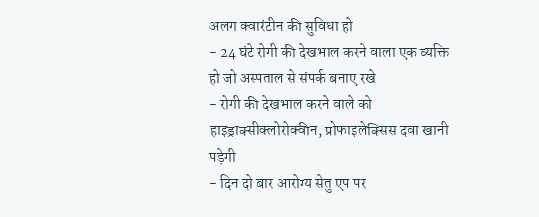अलग क्वारंटीन की सुविधा हो
- 24 घंटे रोगी की देखभाल करने वाला एक व्यक्ति हो जो अस्पताल से संपर्क बनाए रखे
- रोगी की देखभाल करने वाले को हाइड्राक्सीक्लोरोक्वीन, प्रोफाइलेक्सिस दवा खानी पड़ेगी
- दिन दो बार आरोग्य सेतु एप पर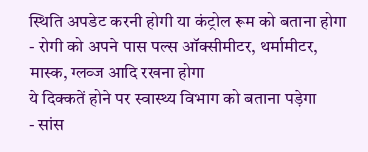स्थिति अपडेट करनी होगी या कंट्रोल रूम को बताना होगा
- रोगी को अपने पास पल्स ऑक्सीमीटर, थर्मामीटर, मास्क, ग्लव्ज आदि रखना होगा
ये दिक्कतें होने पर स्वास्थ्य विभाग को बताना पड़ेगा
- सांस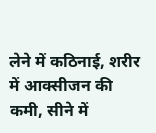लेने में कठिनाई, शरीर में आक्सीजन की कमी, सीने में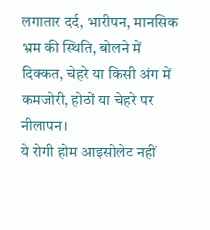लगातार दर्द, भारीपन, मानसिक भ्रम की स्थिति, बोलने में दिक्कत, चेहरे या किसी अंग में कमजोरी, होठों या चेहरे पर नीलापन।
ये रोगी होम आइसोलेट नहीं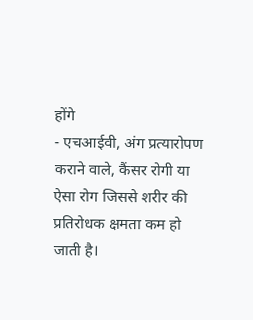होंगे
- एचआईवी, अंग प्रत्यारोपण कराने वाले, कैंसर रोगी या ऐसा रोग जिससे शरीर की प्रतिरोधक क्षमता कम हो जाती है।